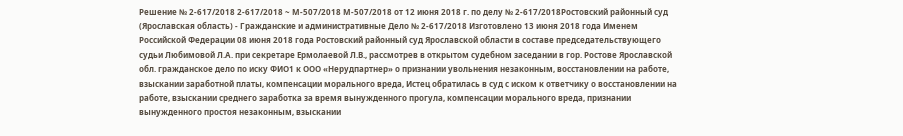Решение № 2-617/2018 2-617/2018 ~ М-507/2018 М-507/2018 от 12 июня 2018 г. по делу № 2-617/2018Ростовский районный суд (Ярославская область) - Гражданские и административные Дело № 2-617/2018 Изготовлено 13 июня 2018 года Именем Российской Федерации 08 июня 2018 года Ростовский районный суд Ярославской области в составе председательствующего судьи Любимовой Л.А. при секретаре Ермолаевой Л.В., рассмотрев в открытом судебном заседании в гор. Ростове Ярославской обл. гражданское дело по иску ФИО1 к ООО «Нерудпартнер» о признании увольнения незаконным, восстановлении на работе, взыскании заработной платы, компенсации морального вреда, Истец обратилась в суд с иском к ответчику о восстановлении на работе, взыскании среднего заработка за время вынужденного прогула, компенсации морального вреда, признании вынужденного простоя незаконным, взыскании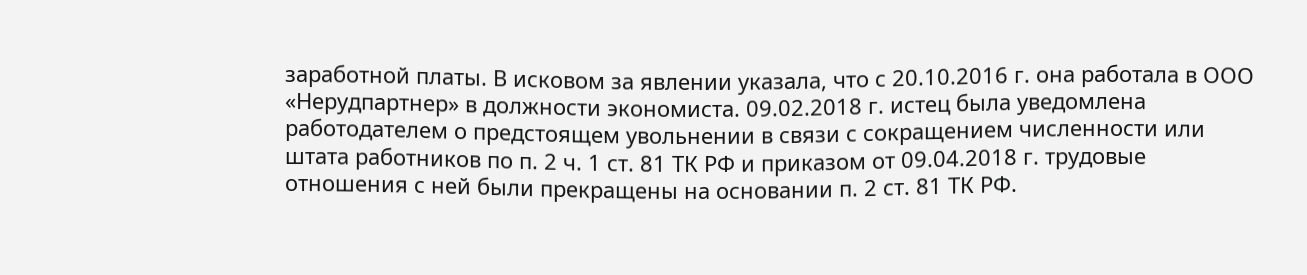заработной платы. В исковом за явлении указала, что с 20.10.2016 г. она работала в ООО «Нерудпартнер» в должности экономиста. 09.02.2018 г. истец была уведомлена работодателем о предстоящем увольнении в связи с сокращением численности или штата работников по п. 2 ч. 1 ст. 81 ТК РФ и приказом от 09.04.2018 г. трудовые отношения с ней были прекращены на основании п. 2 ст. 81 ТК РФ.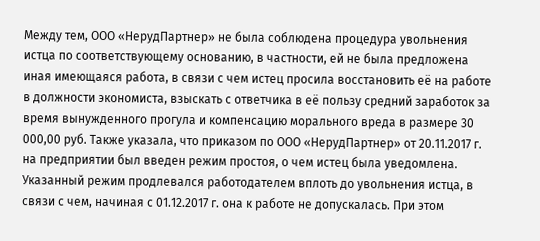Между тем, ООО «НерудПартнер» не была соблюдена процедура увольнения истца по соответствующему основанию, в частности, ей не была предложена иная имеющаяся работа, в связи с чем истец просила восстановить её на работе в должности экономиста, взыскать с ответчика в её пользу средний заработок за время вынужденного прогула и компенсацию морального вреда в размере 30 000,00 руб. Также указала, что приказом по ООО «НерудПартнер» от 20.11.2017 г. на предприятии был введен режим простоя, о чем истец была уведомлена. Указанный режим продлевался работодателем вплоть до увольнения истца, в связи с чем, начиная с 01.12.2017 г. она к работе не допускалась. При этом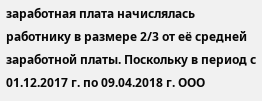заработная плата начислялась работнику в размере 2/3 от её средней заработной платы. Поскольку в период с 01.12.2017 г. по 09.04.2018 г. ООО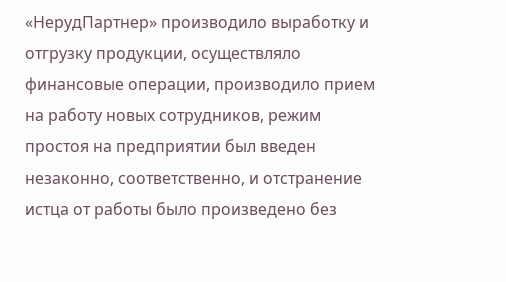«НерудПартнер» производило выработку и отгрузку продукции, осуществляло финансовые операции, производило прием на работу новых сотрудников, режим простоя на предприятии был введен незаконно, соответственно, и отстранение истца от работы было произведено без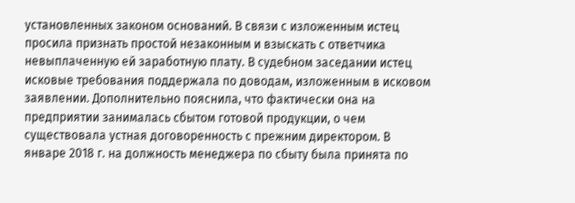установленных законом оснований. В связи с изложенным истец просила признать простой незаконным и взыскать с ответчика невыплаченную ей заработную плату. В судебном заседании истец исковые требования поддержала по доводам, изложенным в исковом заявлении. Дополнительно пояснила, что фактически она на предприятии занималась сбытом готовой продукции, о чем существовала устная договоренность с прежним директором. В январе 2018 г. на должность менеджера по сбыту была принята по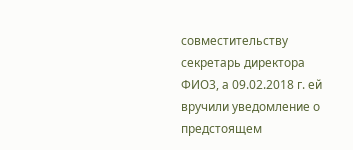совместительству секретарь директора ФИО3, а 09.02.2018 г. ей вручили уведомление о предстоящем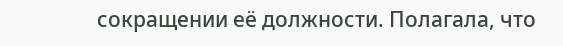сокращении её должности. Полагала, что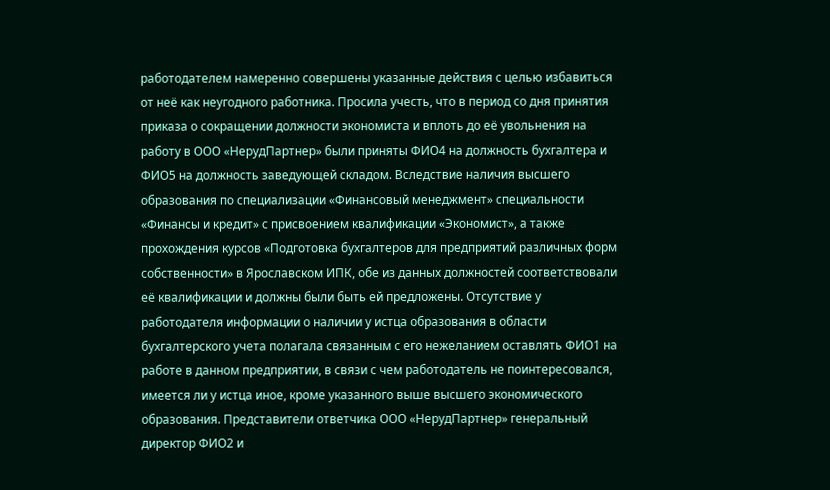работодателем намеренно совершены указанные действия с целью избавиться от неё как неугодного работника. Просила учесть, что в период со дня принятия приказа о сокращении должности экономиста и вплоть до её увольнения на работу в ООО «НерудПартнер» были приняты ФИО4 на должность бухгалтера и ФИО5 на должность заведующей складом. Вследствие наличия высшего образования по специализации «Финансовый менеджмент» специальности «Финансы и кредит» с присвоением квалификации «Экономист», а также прохождения курсов «Подготовка бухгалтеров для предприятий различных форм собственности» в Ярославском ИПК, обе из данных должностей соответствовали её квалификации и должны были быть ей предложены. Отсутствие у работодателя информации о наличии у истца образования в области бухгалтерского учета полагала связанным с его нежеланием оставлять ФИО1 на работе в данном предприятии, в связи с чем работодатель не поинтересовался, имеется ли у истца иное, кроме указанного выше высшего экономического образования. Представители ответчика ООО «НерудПартнер» генеральный директор ФИО2 и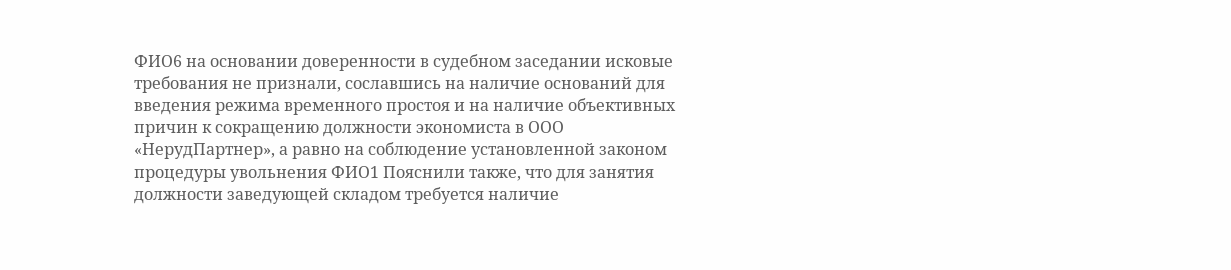ФИО6 на основании доверенности в судебном заседании исковые требования не признали, сославшись на наличие оснований для введения режима временного простоя и на наличие объективных причин к сокращению должности экономиста в ООО «НерудПартнер», а равно на соблюдение установленной законом процедуры увольнения ФИО1 Пояснили также, что для занятия должности заведующей складом требуется наличие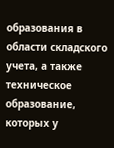образования в области складского учета, а также техническое образование, которых у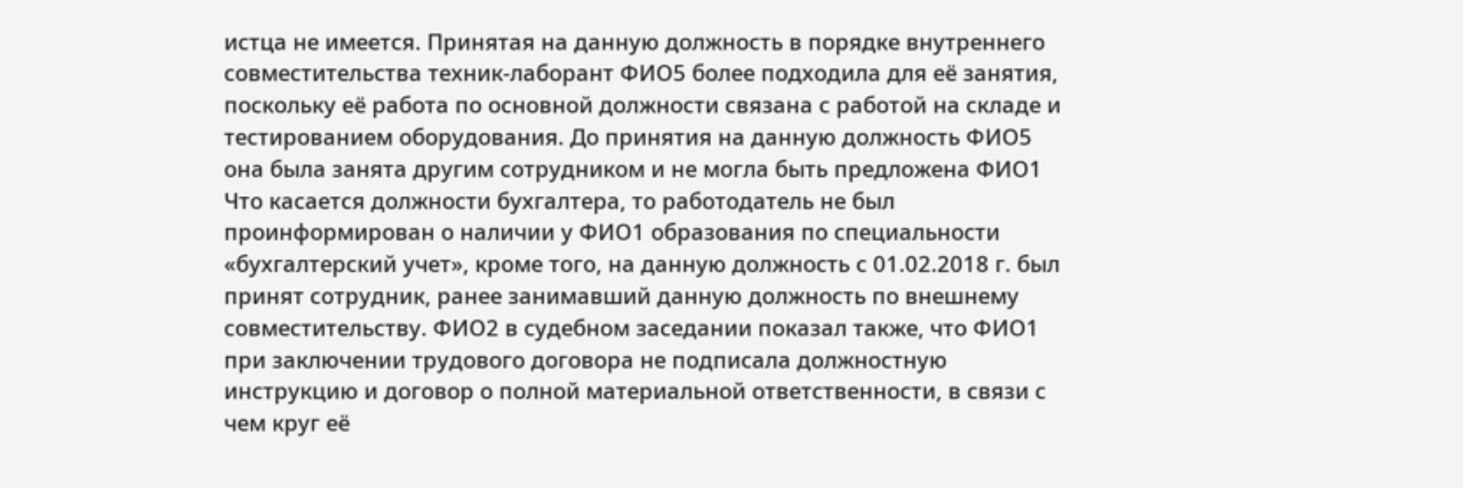истца не имеется. Принятая на данную должность в порядке внутреннего совместительства техник-лаборант ФИО5 более подходила для её занятия, поскольку её работа по основной должности связана с работой на складе и тестированием оборудования. До принятия на данную должность ФИО5 она была занята другим сотрудником и не могла быть предложена ФИО1 Что касается должности бухгалтера, то работодатель не был проинформирован о наличии у ФИО1 образования по специальности «бухгалтерский учет», кроме того, на данную должность с 01.02.2018 г. был принят сотрудник, ранее занимавший данную должность по внешнему совместительству. ФИО2 в судебном заседании показал также, что ФИО1 при заключении трудового договора не подписала должностную инструкцию и договор о полной материальной ответственности, в связи с чем круг её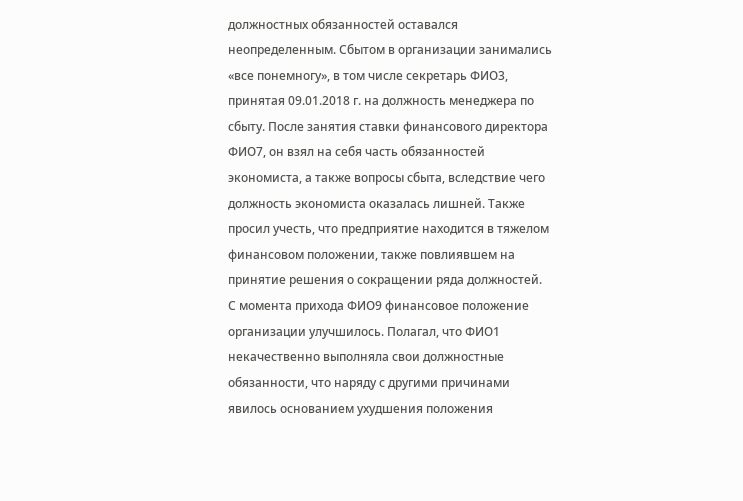должностных обязанностей оставался неопределенным. Сбытом в организации занимались «все понемногу», в том числе секретарь ФИО3, принятая 09.01.2018 г. на должность менеджера по сбыту. После занятия ставки финансового директора ФИО7, он взял на себя часть обязанностей экономиста, а также вопросы сбыта, вследствие чего должность экономиста оказалась лишней. Также просил учесть, что предприятие находится в тяжелом финансовом положении, также повлиявшем на принятие решения о сокращении ряда должностей. С момента прихода ФИО9 финансовое положение организации улучшилось. Полагал, что ФИО1 некачественно выполняла свои должностные обязанности, что наряду с другими причинами явилось основанием ухудшения положения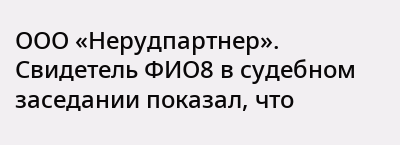ООО «Нерудпартнер». Свидетель ФИО8 в судебном заседании показал, что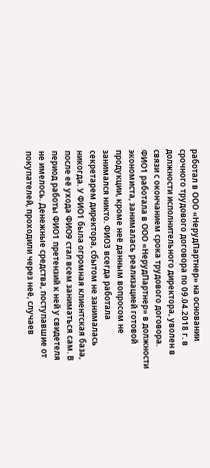работал в ООО «НерудПартнер» на основании срочного трудового договора по 09.04.2018 г. в должности исполнительного директора, уволен в связи с окончанием срока трудового договора. ФИО1 работала в ООО «НерудПартнер» в должности экономиста, занималась реализацией готовой продукции, кроме неё данным вопросом не занимался никто. ФИО3 всегда работала секретарем директора, сбытом не занималась никогда. У ФИО1 была огромная клиентская база, после её ухода ФИО9 стал всем заниматься сам. В период работы ФИО1 претензий к ней у свидетеля не имелось. Денежные средства, поступавшие от покупателей, проходили через неё, случаев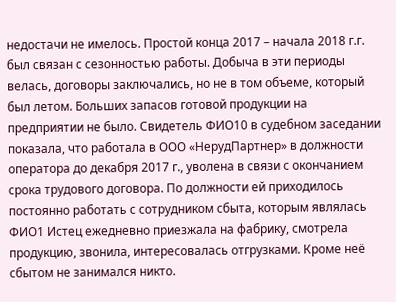недостачи не имелось. Простой конца 2017 – начала 2018 г.г. был связан с сезонностью работы. Добыча в эти периоды велась, договоры заключались, но не в том объеме, который был летом. Больших запасов готовой продукции на предприятии не было. Свидетель ФИО10 в судебном заседании показала, что работала в ООО «НерудПартнер» в должности оператора до декабря 2017 г., уволена в связи с окончанием срока трудового договора. По должности ей приходилось постоянно работать с сотрудником сбыта, которым являлась ФИО1 Истец ежедневно приезжала на фабрику, смотрела продукцию, звонила, интересовалась отгрузками. Кроме неё сбытом не занимался никто.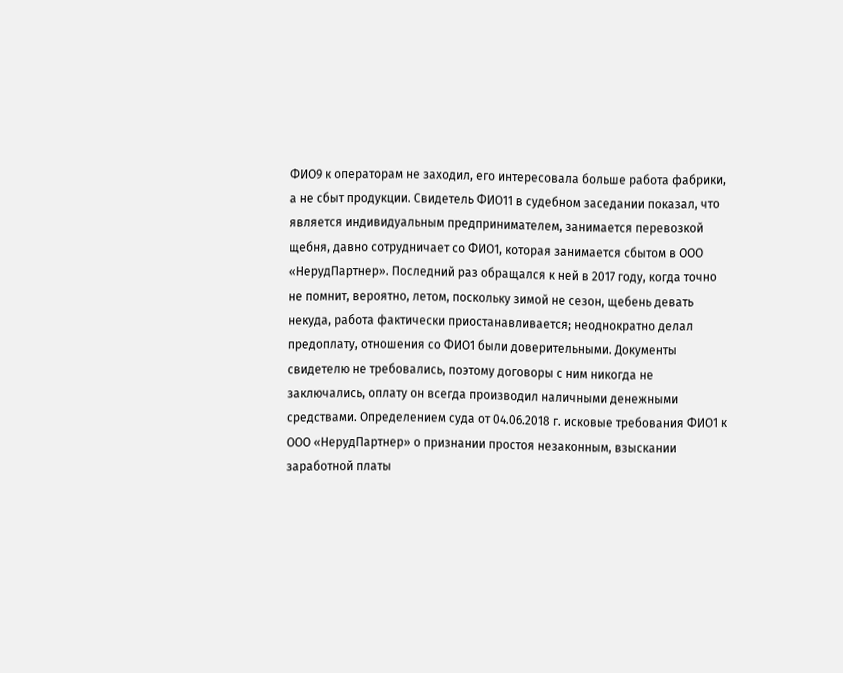ФИО9 к операторам не заходил, его интересовала больше работа фабрики, а не сбыт продукции. Свидетель ФИО11 в судебном заседании показал, что является индивидуальным предпринимателем, занимается перевозкой щебня, давно сотрудничает со ФИО1, которая занимается сбытом в ООО «НерудПартнер». Последний раз обращался к ней в 2017 году, когда точно не помнит, вероятно, летом, поскольку зимой не сезон, щебень девать некуда, работа фактически приостанавливается; неоднократно делал предоплату, отношения со ФИО1 были доверительными. Документы свидетелю не требовались, поэтому договоры с ним никогда не заключались, оплату он всегда производил наличными денежными средствами. Определением суда от 04.06.2018 г. исковые требования ФИО1 к ООО «НерудПартнер» о признании простоя незаконным, взыскании заработной платы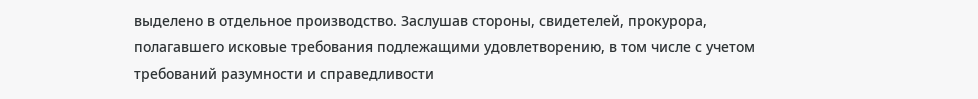выделено в отдельное производство. Заслушав стороны, свидетелей, прокурора, полагавшего исковые требования подлежащими удовлетворению, в том числе с учетом требований разумности и справедливости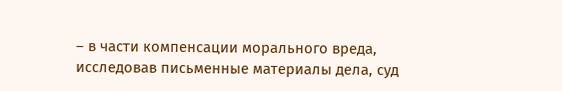– в части компенсации морального вреда, исследовав письменные материалы дела, суд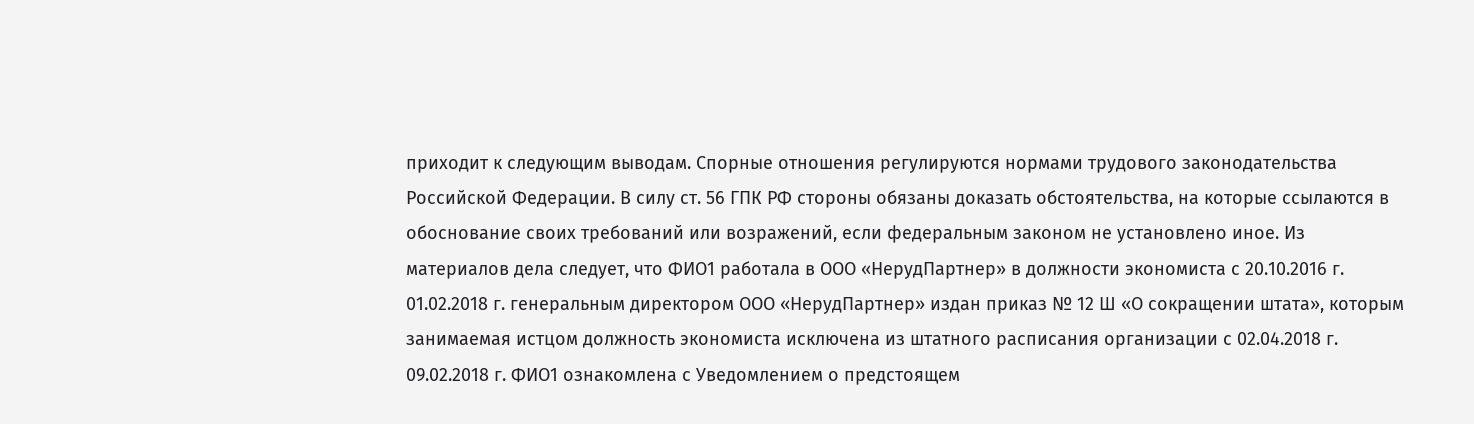приходит к следующим выводам. Спорные отношения регулируются нормами трудового законодательства Российской Федерации. В силу ст. 56 ГПК РФ стороны обязаны доказать обстоятельства, на которые ссылаются в обоснование своих требований или возражений, если федеральным законом не установлено иное. Из материалов дела следует, что ФИО1 работала в ООО «НерудПартнер» в должности экономиста с 20.10.2016 г. 01.02.2018 г. генеральным директором ООО «НерудПартнер» издан приказ № 12 Ш «О сокращении штата», которым занимаемая истцом должность экономиста исключена из штатного расписания организации с 02.04.2018 г. 09.02.2018 г. ФИО1 ознакомлена с Уведомлением о предстоящем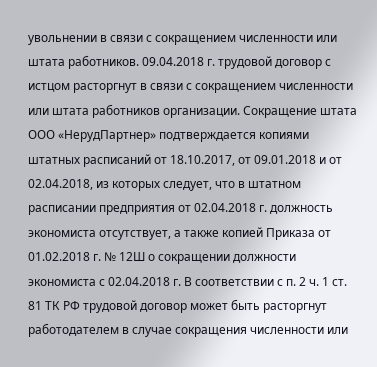увольнении в связи с сокращением численности или штата работников. 09.04.2018 г. трудовой договор с истцом расторгнут в связи с сокращением численности или штата работников организации. Сокращение штата ООО «НерудПартнер» подтверждается копиями штатных расписаний от 18.10.2017, от 09.01.2018 и от 02.04.2018, из которых следует, что в штатном расписании предприятия от 02.04.2018 г. должность экономиста отсутствует, а также копией Приказа от 01.02.2018 г. № 12Ш о сокращении должности экономиста с 02.04.2018 г. В соответствии с п. 2 ч. 1 ст. 81 ТК РФ трудовой договор может быть расторгнут работодателем в случае сокращения численности или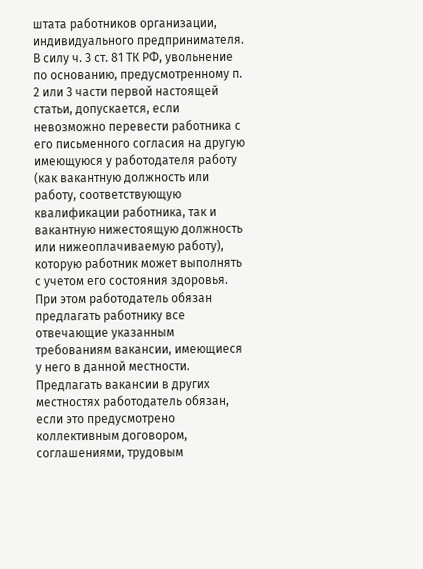штата работников организации, индивидуального предпринимателя. В силу ч. 3 ст. 81 ТК РФ, увольнение по основанию, предусмотренному п. 2 или 3 части первой настоящей статьи, допускается, если невозможно перевести работника с его письменного согласия на другую имеющуюся у работодателя работу (как вакантную должность или работу, соответствующую квалификации работника, так и вакантную нижестоящую должность или нижеоплачиваемую работу), которую работник может выполнять с учетом его состояния здоровья. При этом работодатель обязан предлагать работнику все отвечающие указанным требованиям вакансии, имеющиеся у него в данной местности. Предлагать вакансии в других местностях работодатель обязан, если это предусмотрено коллективным договором, соглашениями, трудовым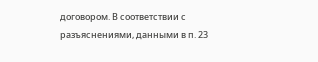договором. В соответствии с разъяснениями, данными в п. 23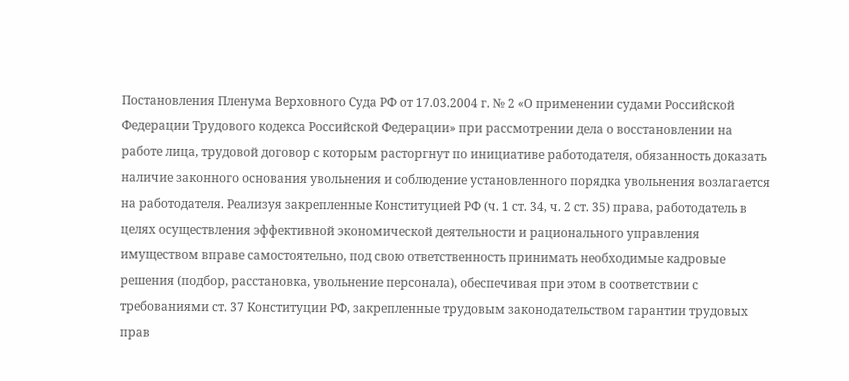Постановления Пленума Верховного Суда РФ от 17.03.2004 г. № 2 «О применении судами Российской Федерации Трудового кодекса Российской Федерации» при рассмотрении дела о восстановлении на работе лица, трудовой договор с которым расторгнут по инициативе работодателя, обязанность доказать наличие законного основания увольнения и соблюдение установленного порядка увольнения возлагается на работодателя. Реализуя закрепленные Конституцией РФ (ч. 1 ст. 34, ч. 2 ст. 35) права, работодатель в целях осуществления эффективной экономической деятельности и рационального управления имуществом вправе самостоятельно, под свою ответственность принимать необходимые кадровые решения (подбор, расстановка, увольнение персонала), обеспечивая при этом в соответствии с требованиями ст. 37 Конституции РФ, закрепленные трудовым законодательством гарантии трудовых прав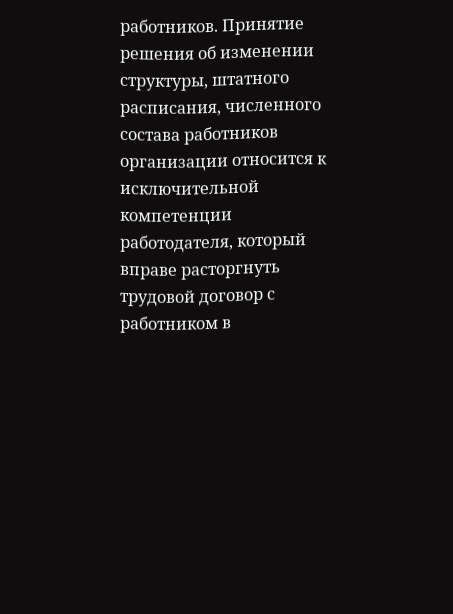работников. Принятие решения об изменении структуры, штатного расписания, численного состава работников организации относится к исключительной компетенции работодателя, который вправе расторгнуть трудовой договор с работником в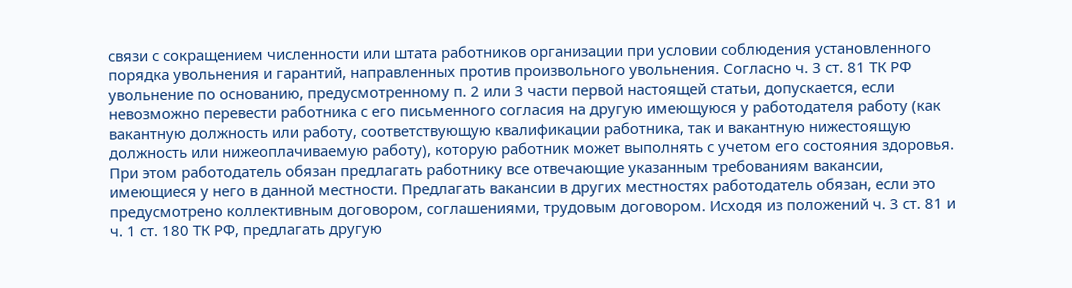связи с сокращением численности или штата работников организации при условии соблюдения установленного порядка увольнения и гарантий, направленных против произвольного увольнения. Согласно ч. 3 ст. 81 ТК РФ увольнение по основанию, предусмотренному п. 2 или 3 части первой настоящей статьи, допускается, если невозможно перевести работника с его письменного согласия на другую имеющуюся у работодателя работу (как вакантную должность или работу, соответствующую квалификации работника, так и вакантную нижестоящую должность или нижеоплачиваемую работу), которую работник может выполнять с учетом его состояния здоровья. При этом работодатель обязан предлагать работнику все отвечающие указанным требованиям вакансии, имеющиеся у него в данной местности. Предлагать вакансии в других местностях работодатель обязан, если это предусмотрено коллективным договором, соглашениями, трудовым договором. Исходя из положений ч. 3 ст. 81 и ч. 1 ст. 180 ТК РФ, предлагать другую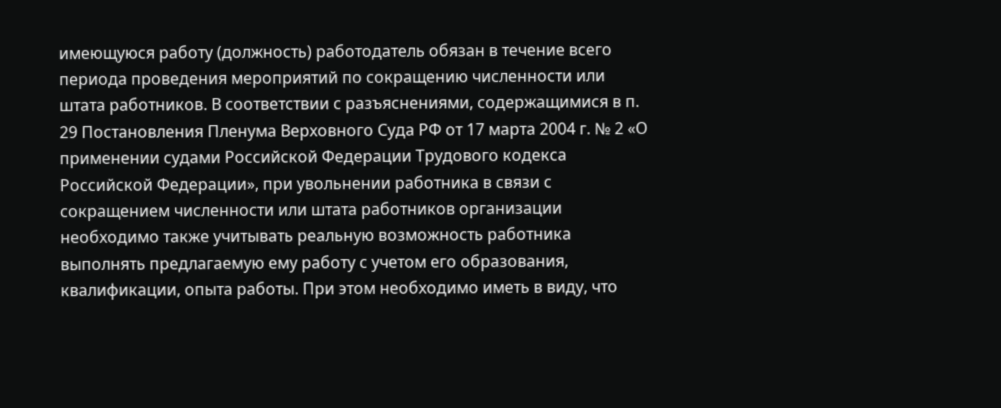имеющуюся работу (должность) работодатель обязан в течение всего периода проведения мероприятий по сокращению численности или штата работников. В соответствии с разъяснениями, содержащимися в п. 29 Постановления Пленума Верховного Суда РФ от 17 марта 2004 г. № 2 «О применении судами Российской Федерации Трудового кодекса Российской Федерации», при увольнении работника в связи с сокращением численности или штата работников организации необходимо также учитывать реальную возможность работника выполнять предлагаемую ему работу с учетом его образования, квалификации, опыта работы. При этом необходимо иметь в виду, что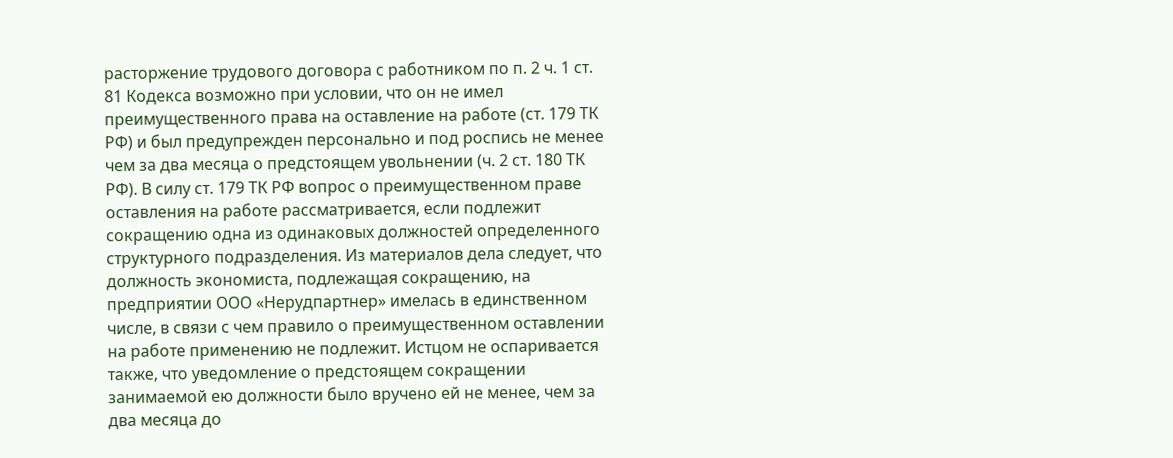расторжение трудового договора с работником по п. 2 ч. 1 ст. 81 Кодекса возможно при условии, что он не имел преимущественного права на оставление на работе (ст. 179 ТК РФ) и был предупрежден персонально и под роспись не менее чем за два месяца о предстоящем увольнении (ч. 2 ст. 180 ТК РФ). В силу ст. 179 ТК РФ вопрос о преимущественном праве оставления на работе рассматривается, если подлежит сокращению одна из одинаковых должностей определенного структурного подразделения. Из материалов дела следует, что должность экономиста, подлежащая сокращению, на предприятии ООО «Нерудпартнер» имелась в единственном числе, в связи с чем правило о преимущественном оставлении на работе применению не подлежит. Истцом не оспаривается также, что уведомление о предстоящем сокращении занимаемой ею должности было вручено ей не менее, чем за два месяца до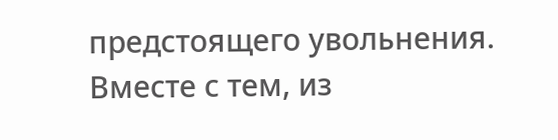предстоящего увольнения. Вместе с тем, из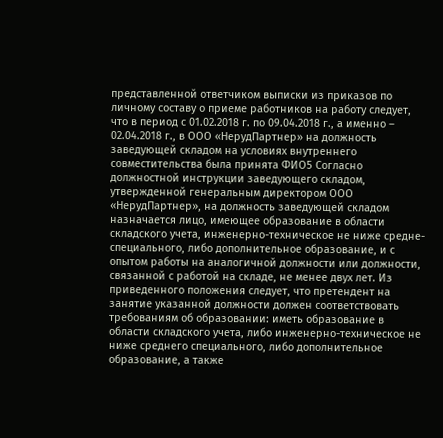представленной ответчиком выписки из приказов по личному составу о приеме работников на работу следует, что в период с 01.02.2018 г. по 09.04.2018 г., а именно – 02.04.2018 г., в ООО «НерудПартнер» на должность заведующей складом на условиях внутреннего совместительства была принята ФИО5 Согласно должностной инструкции заведующего складом, утвержденной генеральным директором ООО «НерудПартнер», на должность заведующей складом назначается лицо, имеющее образование в области складского учета, инженерно-техническое не ниже средне-специального, либо дополнительное образование, и с опытом работы на аналогичной должности или должности, связанной с работой на складе, не менее двух лет. Из приведенного положения следует, что претендент на занятие указанной должности должен соответствовать требованиям об образовании: иметь образование в области складского учета, либо инженерно-техническое не ниже среднего специального, либо дополнительное образование, а также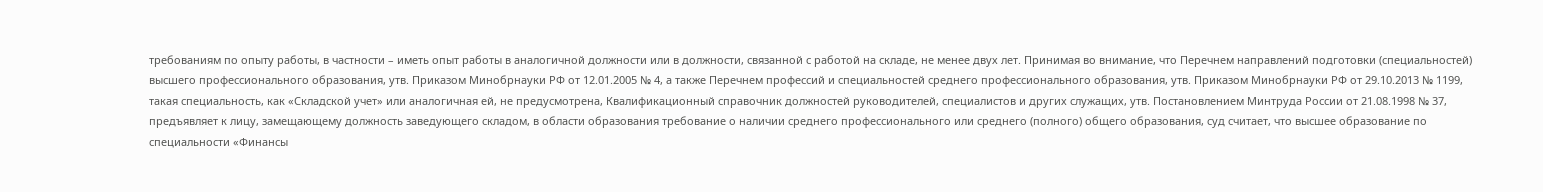требованиям по опыту работы, в частности – иметь опыт работы в аналогичной должности или в должности, связанной с работой на складе, не менее двух лет. Принимая во внимание, что Перечнем направлений подготовки (специальностей) высшего профессионального образования, утв. Приказом Минобрнауки РФ от 12.01.2005 № 4, а также Перечнем профессий и специальностей среднего профессионального образования, утв. Приказом Минобрнауки РФ от 29.10.2013 № 1199, такая специальность, как «Складской учет» или аналогичная ей, не предусмотрена, Квалификационный справочник должностей руководителей, специалистов и других служащих, утв. Постановлением Минтруда России от 21.08.1998 № 37, предъявляет к лицу, замещающему должность заведующего складом, в области образования требование о наличии среднего профессионального или среднего (полного) общего образования, суд считает, что высшее образование по специальности «Финансы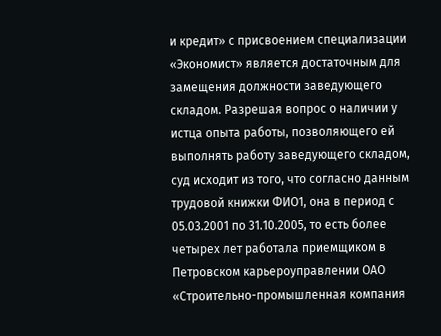и кредит» с присвоением специализации «Экономист» является достаточным для замещения должности заведующего складом. Разрешая вопрос о наличии у истца опыта работы, позволяющего ей выполнять работу заведующего складом, суд исходит из того, что согласно данным трудовой книжки ФИО1, она в период с 05.03.2001 по 31.10.2005, то есть более четырех лет работала приемщиком в Петровском карьероуправлении ОАО «Строительно-промышленная компания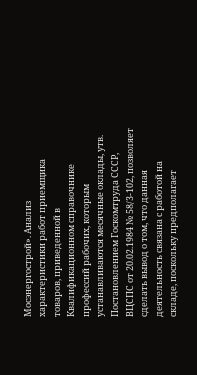Мосэнергострой». Анализ характеристики работ приемщика товаров, приведенной в Квалификационном справочнике профессий рабочих, которым устанавливаются месячные оклады, утв. Постановлением Госкомтруда СССР, ВЦСПС от 20.02.1984 № 58/3-102, позволяет сделать вывод о том, что данная деятельность связана с работой на складе, поскольку предполагает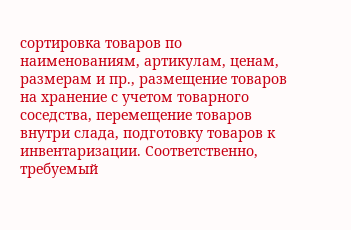сортировка товаров по наименованиям, артикулам, ценам, размерам и пр., размещение товаров на хранение с учетом товарного соседства, перемещение товаров внутри слада, подготовку товаров к инвентаризации. Соответственно, требуемый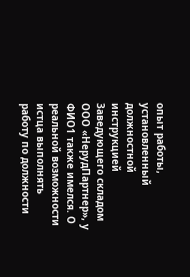опыт работы, установленный должностной инструкцией Заведующего складом ООО «НерудПартнер», у ФИО1 также имелся. О реальной возможности истца выполнять работу по должности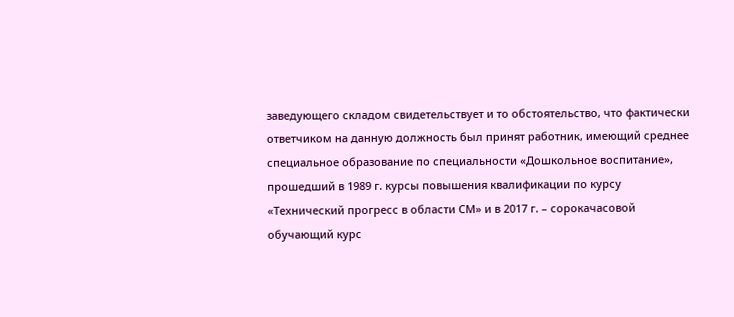заведующего складом свидетельствует и то обстоятельство, что фактически ответчиком на данную должность был принят работник, имеющий среднее специальное образование по специальности «Дошкольное воспитание», прошедший в 1989 г. курсы повышения квалификации по курсу «Технический прогресс в области СМ» и в 2017 г. – сорокачасовой обучающий курс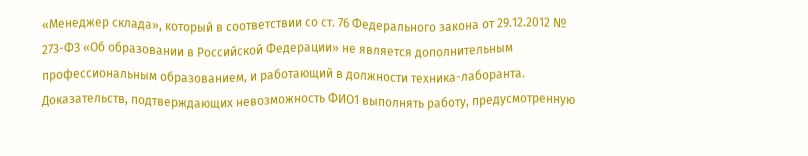«Менеджер склада», который в соответствии со ст. 76 Федерального закона от 29.12.2012 № 273-ФЗ «Об образовании в Российской Федерации» не является дополнительным профессиональным образованием, и работающий в должности техника-лаборанта. Доказательств, подтверждающих невозможность ФИО1 выполнять работу, предусмотренную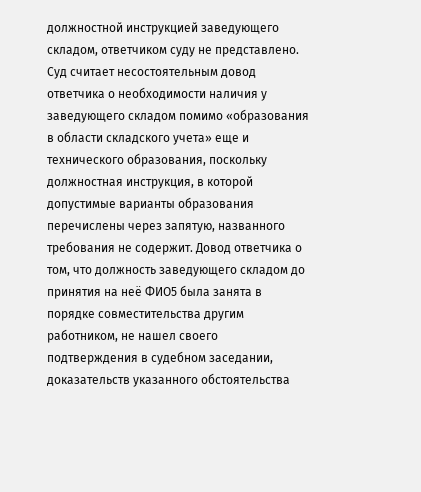должностной инструкцией заведующего складом, ответчиком суду не представлено. Суд считает несостоятельным довод ответчика о необходимости наличия у заведующего складом помимо «образования в области складского учета» еще и технического образования, поскольку должностная инструкция, в которой допустимые варианты образования перечислены через запятую, названного требования не содержит. Довод ответчика о том, что должность заведующего складом до принятия на неё ФИО5 была занята в порядке совместительства другим работником, не нашел своего подтверждения в судебном заседании, доказательств указанного обстоятельства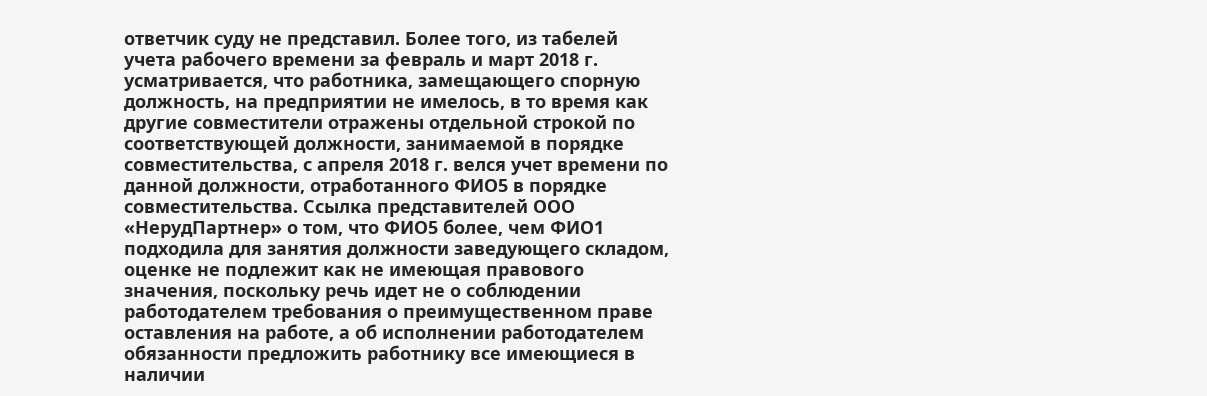ответчик суду не представил. Более того, из табелей учета рабочего времени за февраль и март 2018 г. усматривается, что работника, замещающего спорную должность, на предприятии не имелось, в то время как другие совместители отражены отдельной строкой по соответствующей должности, занимаемой в порядке совместительства, с апреля 2018 г. велся учет времени по данной должности, отработанного ФИО5 в порядке совместительства. Ссылка представителей ООО «НерудПартнер» о том, что ФИО5 более, чем ФИО1 подходила для занятия должности заведующего складом, оценке не подлежит как не имеющая правового значения, поскольку речь идет не о соблюдении работодателем требования о преимущественном праве оставления на работе, а об исполнении работодателем обязанности предложить работнику все имеющиеся в наличии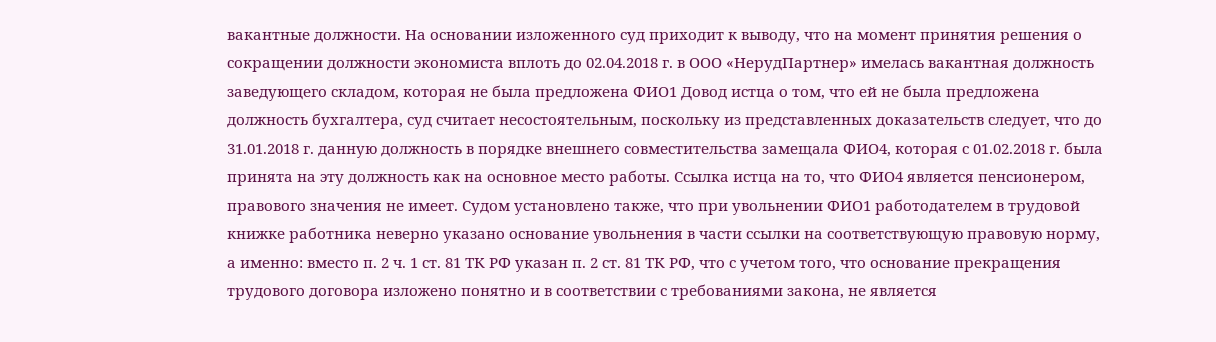вакантные должности. На основании изложенного суд приходит к выводу, что на момент принятия решения о сокращении должности экономиста вплоть до 02.04.2018 г. в ООО «НерудПартнер» имелась вакантная должность заведующего складом, которая не была предложена ФИО1 Довод истца о том, что ей не была предложена должность бухгалтера, суд считает несостоятельным, поскольку из представленных доказательств следует, что до 31.01.2018 г. данную должность в порядке внешнего совместительства замещала ФИО4, которая с 01.02.2018 г. была принята на эту должность как на основное место работы. Ссылка истца на то, что ФИО4 является пенсионером, правового значения не имеет. Судом установлено также, что при увольнении ФИО1 работодателем в трудовой книжке работника неверно указано основание увольнения в части ссылки на соответствующую правовую норму, а именно: вместо п. 2 ч. 1 ст. 81 ТК РФ указан п. 2 ст. 81 ТК РФ, что с учетом того, что основание прекращения трудового договора изложено понятно и в соответствии с требованиями закона, не является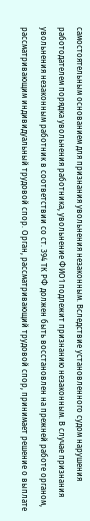самостоятельным основанием для признания увольнения незаконным. Вследствие установленного судом нарушения работодателем порядка увольнения работника, увольнение ФИО1 подлежит признанию незаконным. В случае признания увольнения незаконным работник в соответствии со ст. 394 ТК РФ должен быть восстановлен на прежней работе органом, рассматривающим индивидуальный трудовой спор. Орган, рассматривающий трудовой спор, принимает решение о выплате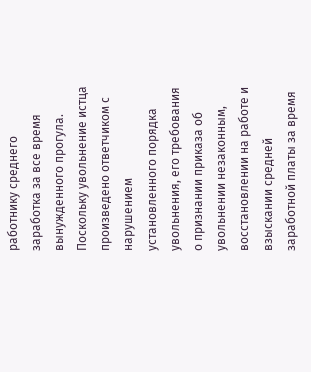работнику среднего заработка за все время вынужденного прогула. Поскольку увольнение истца произведено ответчиком с нарушением установленного порядка увольнения, его требования о признании приказа об увольнении незаконным, восстановлении на работе и взыскании средней заработной платы за время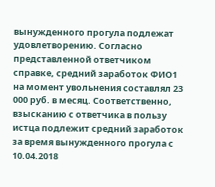вынужденного прогула подлежат удовлетворению. Согласно представленной ответчиком справке, средний заработок ФИО1 на момент увольнения составлял 23 000 руб. в месяц. Соответственно, взысканию с ответчика в пользу истца подлежит средний заработок за время вынужденного прогула с 10.04.2018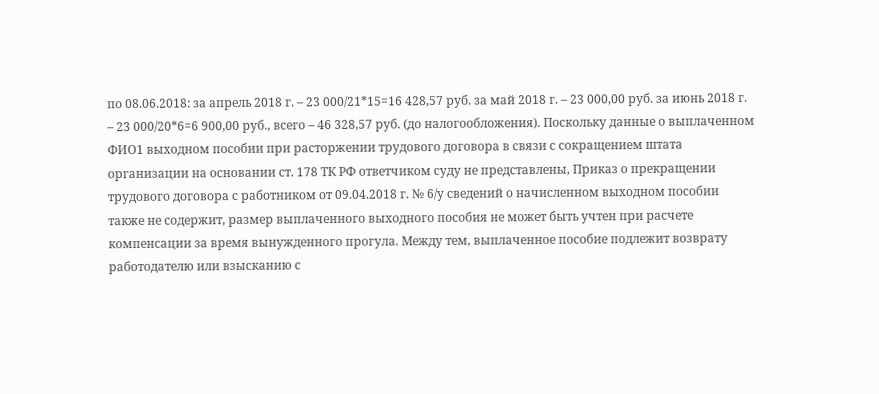по 08.06.2018: за апрель 2018 г. – 23 000/21*15=16 428,57 руб. за май 2018 г. – 23 000,00 руб. за июнь 2018 г. – 23 000/20*6=6 900,00 руб., всего – 46 328,57 руб. (до налогообложения). Поскольку данные о выплаченном ФИО1 выходном пособии при расторжении трудового договора в связи с сокращением штата организации на основании ст. 178 ТК РФ ответчиком суду не представлены, Приказ о прекращении трудового договора с работником от 09.04.2018 г. № 6/у сведений о начисленном выходном пособии также не содержит, размер выплаченного выходного пособия не может быть учтен при расчете компенсации за время вынужденного прогула. Между тем, выплаченное пособие подлежит возврату работодателю или взысканию с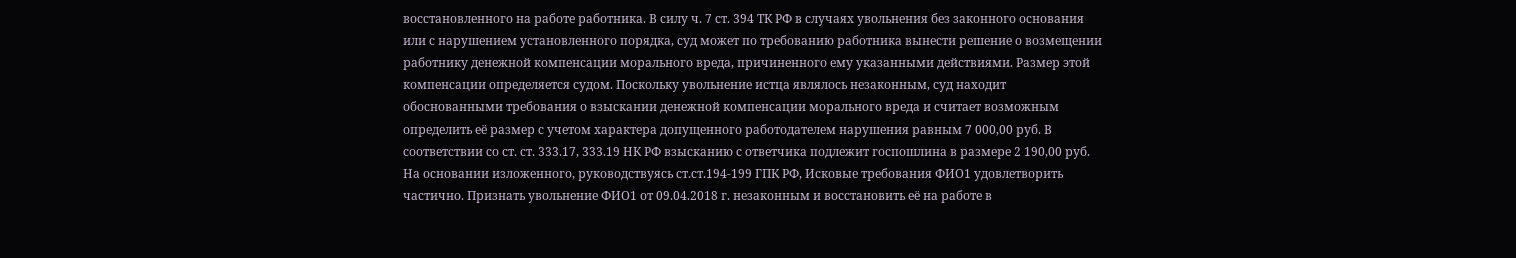восстановленного на работе работника. В силу ч. 7 ст. 394 ТК РФ в случаях увольнения без законного основания или с нарушением установленного порядка, суд может по требованию работника вынести решение о возмещении работнику денежной компенсации морального вреда, причиненного ему указанными действиями. Размер этой компенсации определяется судом. Поскольку увольнение истца являлось незаконным, суд находит обоснованными требования о взыскании денежной компенсации морального вреда и считает возможным определить её размер с учетом характера допущенного работодателем нарушения равным 7 000,00 руб. В соответствии со ст. ст. 333.17, 333.19 НК РФ взысканию с ответчика подлежит госпошлина в размере 2 190,00 руб. На основании изложенного, руководствуясь ст.ст.194-199 ГПК РФ, Исковые требования ФИО1 удовлетворить частично. Признать увольнение ФИО1 от 09.04.2018 г. незаконным и восстановить её на работе в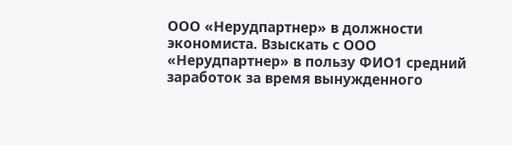ООО «Нерудпартнер» в должности экономиста. Взыскать с ООО «Нерудпартнер» в пользу ФИО1 средний заработок за время вынужденного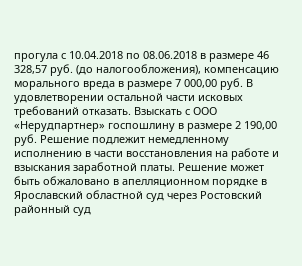прогула с 10.04.2018 по 08.06.2018 в размере 46 328,57 руб. (до налогообложения), компенсацию морального вреда в размере 7 000,00 руб. В удовлетворении остальной части исковых требований отказать. Взыскать с ООО «Нерудпартнер» госпошлину в размере 2 190,00 руб. Решение подлежит немедленному исполнению в части восстановления на работе и взыскания заработной платы. Решение может быть обжаловано в апелляционном порядке в Ярославский областной суд через Ростовский районный суд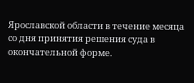Ярославской области в течение месяца со дня принятия решения суда в окончательной форме.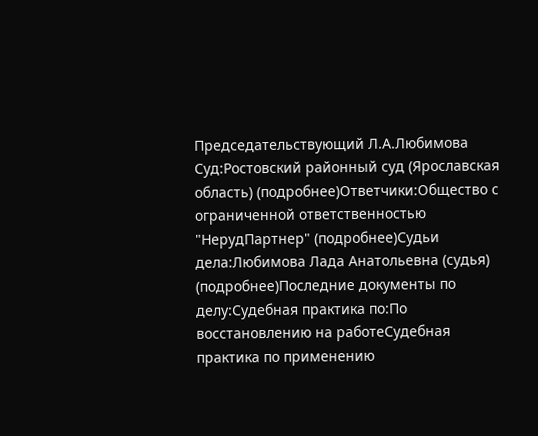Председательствующий Л.А.Любимова Суд:Ростовский районный суд (Ярославская область) (подробнее)Ответчики:Общество с ограниченной ответственностью "НерудПартнер" (подробнее)Судьи дела:Любимова Лада Анатольевна (судья) (подробнее)Последние документы по делу:Судебная практика по:По восстановлению на работеСудебная практика по применению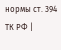нормы ст. 394 ТК РФ |